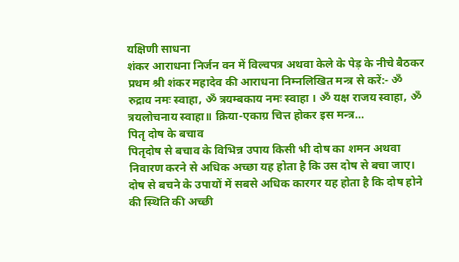यक्षिणी साधना
शंकर आराधना निर्जन वन में विल्वपत्र अथवा केले के पेड़ के नीचे बैठकर प्रथम श्री शंकर महादेव की आराधना निम्नलिखित मन्त्र से करें:- ॐ रुद्राय नमः स्वाहा, ॐ त्रयम्बकाय नमः स्वाहा । ॐ यक्ष राजय स्वाहा, ॐ त्रयलोचनाय स्वाहा॥ क्रिया-एकाग्र चित्त होकर इस मन्त्र…
पितृ दोष के बचाव
पितृदोष से बचाव के विभिन्न उपाय किसी भी दोष का शमन अथवा निवारण करने से अधिक अच्छा यह होता है कि उस दोष से बचा जाए। दोष से बचने के उपायों में सबसे अधिक कारगर यह होता है कि दोष होने की स्थिति की अच्छी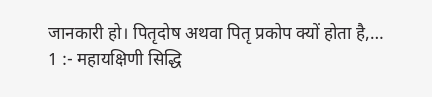जानकारी हो। पितृदोष अथवा पितृ प्रकोप क्यों होता है,…
1 :- महायक्षिणी सिद्धि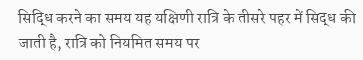सिद्धि करने का समय यह यक्षिणी रात्रि के तीसरे पहर में सिद्ध की जाती है, रात्रि को नियमित समय पर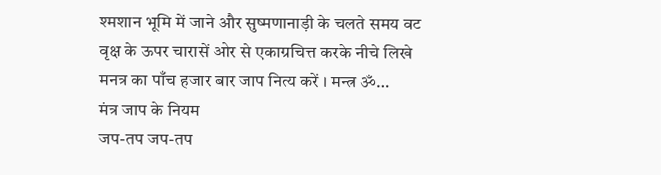श्मशान भूमि में जाने और सुष्मणानाड़ी के चलते समय वट वृक्ष के ऊपर चारासें ओर से एकाग्रचित्त करके नीचे लिखे मनत्र का पाँच हजार बार जाप नित्य करें । मन्त्र ॐ…
मंत्र जाप के नियम
जप-तप जप-तप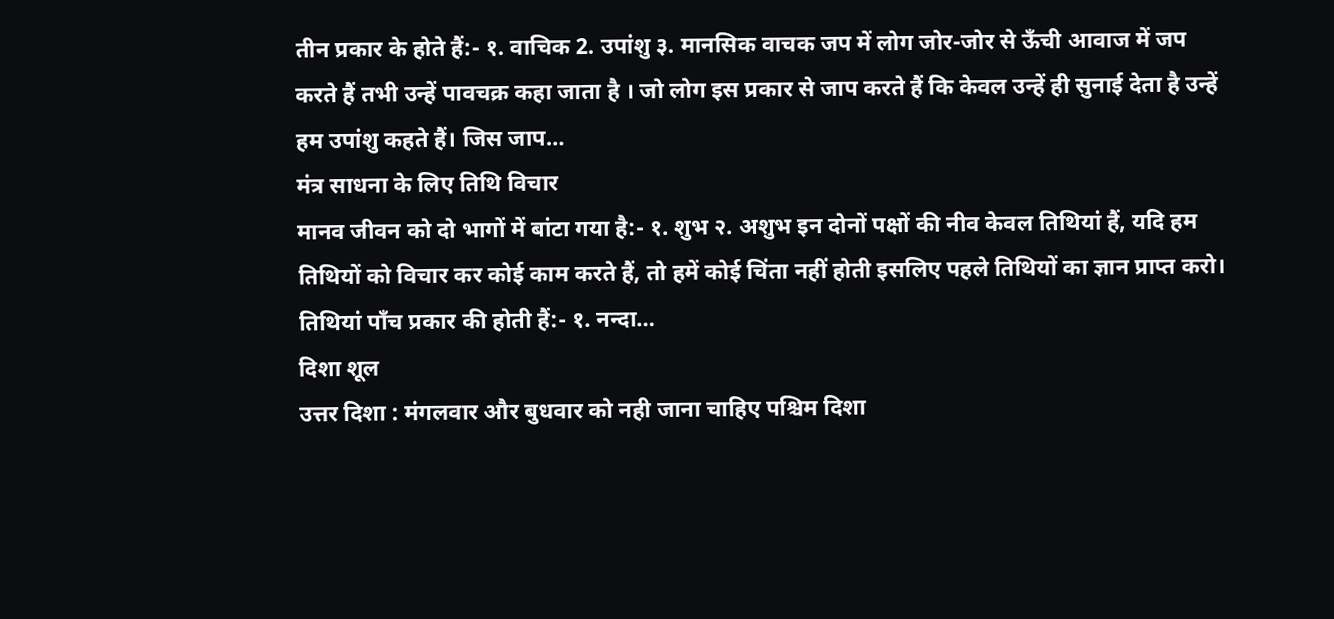तीन प्रकार के होते हैं:- १. वाचिक 2. उपांशु ३. मानसिक वाचक जप में लोग जोर-जोर से ऊँची आवाज में जप करते हैं तभी उन्हें पावचक्र कहा जाता है । जो लोग इस प्रकार से जाप करते हैं कि केवल उन्हें ही सुनाई देता है उन्हें हम उपांशु कहते हैं। जिस जाप…
मंत्र साधना के लिए तिथि विचार
मानव जीवन को दो भागों में बांटा गया है:- १. शुभ २. अशुभ इन दोनों पक्षों की नीव केवल तिथियां हैं, यदि हम तिथियों को विचार कर कोई काम करते हैं, तो हमें कोई चिंता नहीं होती इसलिए पहले तिथियों का ज्ञान प्राप्त करो। तिथियां पाँच प्रकार की होती हैं:- १. नन्दा…
दिशा शूल
उत्तर दिशा : मंगलवार और बुधवार को नही जाना चाहिए पश्चिम दिशा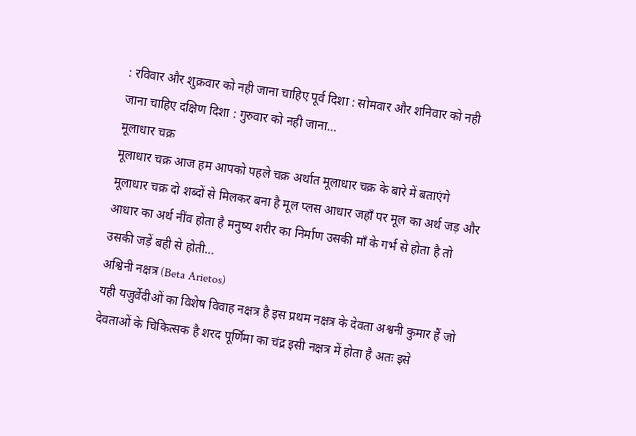: रविवार और शुक्रवार को नही जाना चाहिए पूर्व दिशा : सोमवार और शनिवार को नही जाना चाहिए दक्षिण दिशा : गुरुवार को नही जाना…
मूलाधार चक्र
मूलाधार चक्र आज हम आपको पहले चक्र अर्थात मूलाधार चक्र के बारे में बताएंगे मूलाधार चक्र दो शब्दों से मिलकर बना है मूल प्लस आधार जहाँ पर मूल का अर्थ जड़ और आधार का अर्थ नींव होता है मनुष्य शरीर का निर्माण उसकी माँ के गर्भ से होता है तो उसकी जड़ें बही से होती…
अश्विनी नक्षत्र (Beta Arietos)
यही यजुर्वेदीओं का विशेष विवाह नक्षत्र है इस प्रथम नक्षत्र के देवता अश्वनी कुमार हैं जो देवताओं के चिकित्सक है शरद पूर्णिमा का चंद्र इसी नक्षत्र में होता है अतः इसे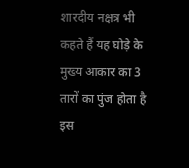शारदीय नक्षत्र भी कहते हैं यह घोड़े के मुख्य आकार का 3 तारों का पुंज होता है इस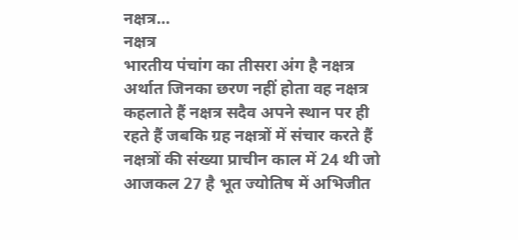नक्षत्र…
नक्षत्र
भारतीय पंचांग का तीसरा अंग है नक्षत्र अर्थात जिनका छरण नहीं होता वह नक्षत्र कहलाते हैं नक्षत्र सदैव अपने स्थान पर ही रहते हैं जबकि ग्रह नक्षत्रों में संचार करते हैं नक्षत्रों की संख्या प्राचीन काल में 24 थी जो आजकल 27 है भूत ज्योतिष में अभिजीत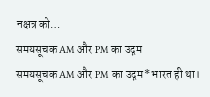नक्षत्र को…
समयसूचक AM और PM का उद्गम
समयसूचक AM और PM का उद्गम*भारत ही था।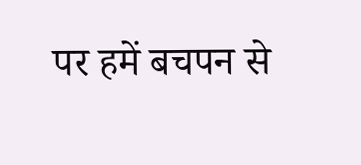पर हमें बचपन से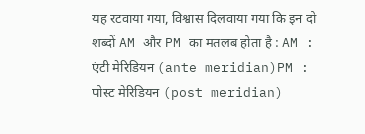यह रटवाया गया, विश्वास दिलवाया गया कि इन दो शब्दों AM और PM का मतलब होता है : AM : एंटी मेरिडियन (ante meridian)PM : पोस्ट मेरिडियन (post meridian)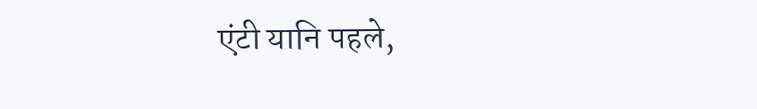एंटी यानि पहले,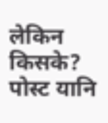लेकिन किसके? पोस्ट यानि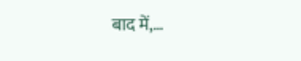बाद में,…